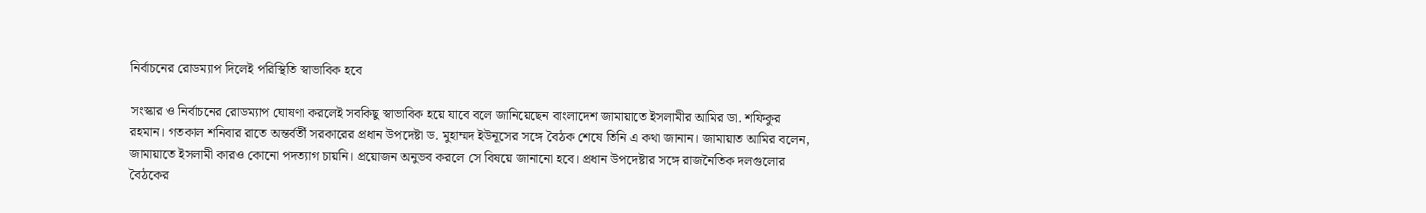নির্বাচনের রোডম্যাপ দিলেই পরিস্থিতি স্বাভাবিক হবে

সংস্কার ও নির্বাচনের রোডম্যাপ ঘোষণা করলেই সবকিছু স্বাভাবিক হয়ে যাবে বলে জানিয়েছেন বাংলাদেশ জামায়াতে ইসলামীর আমির ডা. শফিকুর রহমান। গতকাল শনিবার রাতে অন্তর্বর্তী সরকারের প্রধান উপদেষ্টা ড. মুহাম্মদ ইউনূসের সঙ্গে বৈঠক শেষে তিনি এ কথা জানান। জামায়াত আমির বলেন, জামায়াতে ইসলামী কারও কোনো পদত্যাগ চায়নি। প্রয়োজন অনুভব করলে সে বিষয়ে জানানো হবে। প্রধান উপদেষ্টার সঙ্গে রাজনৈতিক দলগুলোর বৈঠকের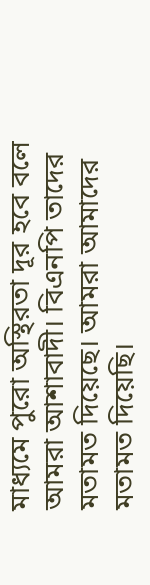মাধ্যমে পুরো অস্থিরতা দূর হবে বলে আমরা আশাবাদী। বিএনপি তাদের মতামত দিয়েছে। আমরা আমাদের মতামত দিয়েছি।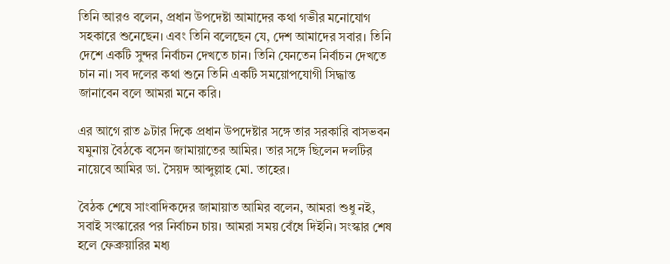তিনি আরও বলেন, প্রধান উপদেষ্টা আমাদের কথা গভীর মনোযোগ সহকারে শুনেছেন। এবং তিনি বলেছেন যে, দেশ আমাদের সবার। তিনি দেশে একটি সুন্দর নির্বাচন দেখতে চান। তিনি যেনতেন নির্বাচন দেখতে চান না। সব দলের কথা শুনে তিনি একটি সময়োপযোগী সিদ্ধান্ত জানাবেন বলে আমরা মনে করি।

এর আগে রাত ৯টার দিকে প্রধান উপদেষ্টার সঙ্গে তার সরকারি বাসভবন যমুনায় বৈঠকে বসেন জামায়াতের আমির। তার সঙ্গে ছিলেন দলটির নায়েবে আমির ডা. সৈয়দ আব্দুল্লাহ মো. তাহের।

বৈঠক শেষে সাংবাদিকদের জামায়াত আমির বলেন, আমরা শুধু নই, সবাই সংস্কারের পর নির্বাচন চায়। আমরা সময় বেঁধে দিইনি। সংস্কার শেষ হলে ফেব্রুয়ারির মধ্য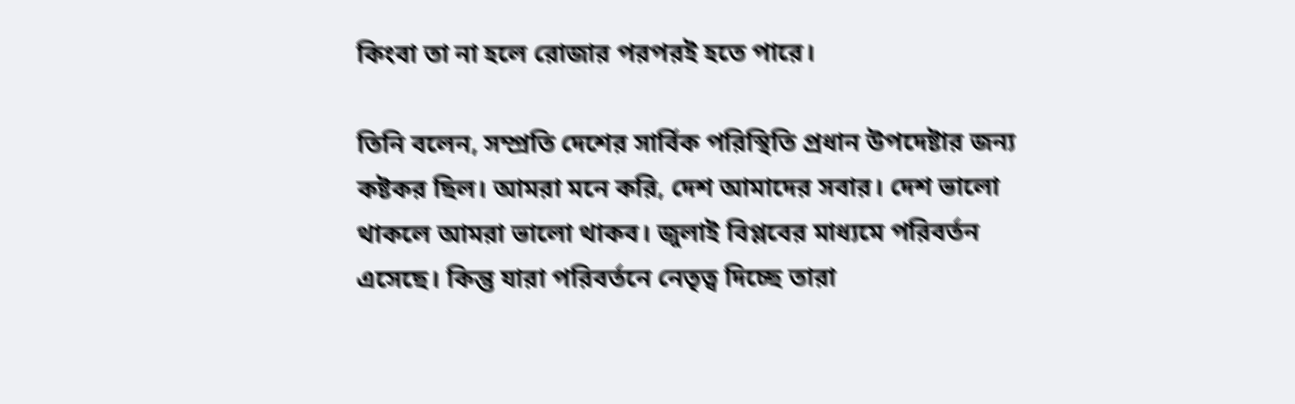কিংবা তা না হলে রোজার পরপরই হতে পারে।

তিনি বলেন, সম্প্রতি দেশের সার্বিক পরিস্থিতি প্রধান উপদেষ্টার জন্য কষ্টকর ছিল। আমরা মনে করি, দেশ আমাদের সবার। দেশ ভালো থাকলে আমরা ভালো থাকব। জুলাই বিপ্লবের মাধ্যমে পরিবর্তন এসেছে। কিন্তু যারা পরিবর্তনে নেতৃত্ব দিচ্ছে তারা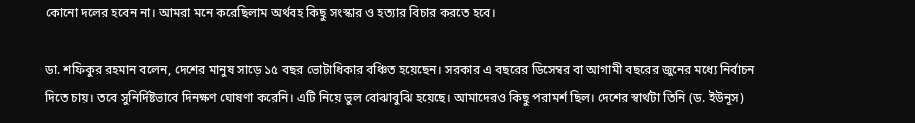কোনো দলের হবেন না। আমরা মনে করেছিলাম অর্থবহ কিছু সংস্কার ও হত্যার বিচার করতে হবে।

ডা. শফিকুর রহমান বলেন, দেশের মানুষ সাড়ে ১৫ বছর ভোটাধিকার বঞ্চিত হয়েছেন। সরকার এ বছরের ডিসেম্বর বা আগামী বছরের জুনের মধ্যে নির্বাচন দিতে চায়। তবে সুনির্দিষ্টভাবে দিনক্ষণ ঘোষণা করেনি। এটি নিয়ে ভুল বোঝাবুঝি হয়েছে। আমাদেরও কিছু পরামর্শ ছিল। দেশের স্বার্থটা তিনি (ড. ইউনূস)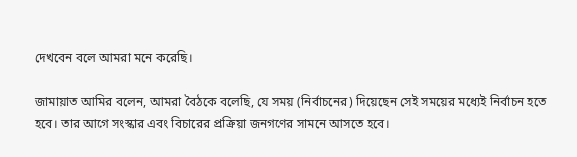দেখবেন বলে আমরা মনে করেছি।

জামায়াত আমির বলেন, আমরা বৈঠকে বলেছি, যে সময় (নির্বাচনের) দিয়েছেন সেই সময়ের মধ্যেই নির্বাচন হতে হবে। তার আগে সংস্কার এবং বিচারের প্রক্রিয়া জনগণের সামনে আসতে হবে।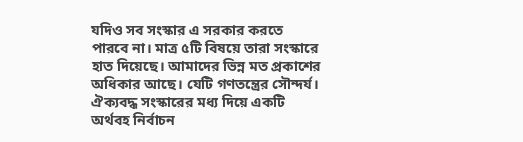যদিও সব সংস্কার এ সরকার করতে পারবে না। মাত্র ৫টি বিষয়ে তারা সংস্কারে হাত দিয়েছে। আমাদের ভিন্ন মত প্রকাশের অধিকার আছে। যেটি গণতন্ত্রের সৌন্দর্য। ঐক্যবদ্ধ সংস্কারের মধ্য দিয়ে একটি অর্থবহ নির্বাচন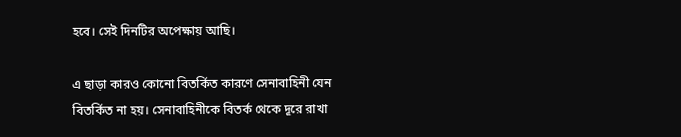হবে। সেই দিনটির অপেক্ষায় আছি।

এ ছাড়া কারও কোনো বিতর্কিত কারণে সেনাবাহিনী যেন বিতর্কিত না হয়। সেনাবাহিনীকে বিতর্ক থেকে দূরে রাখা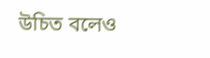উচিত বলেও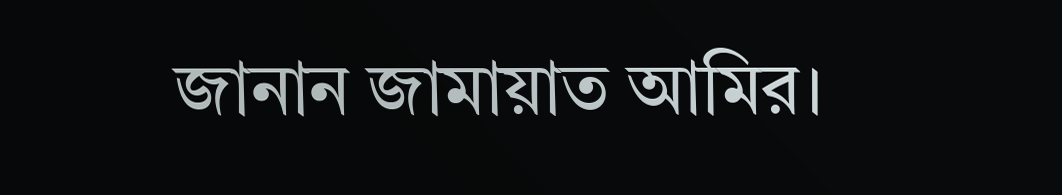জানান জামায়াত আমির।